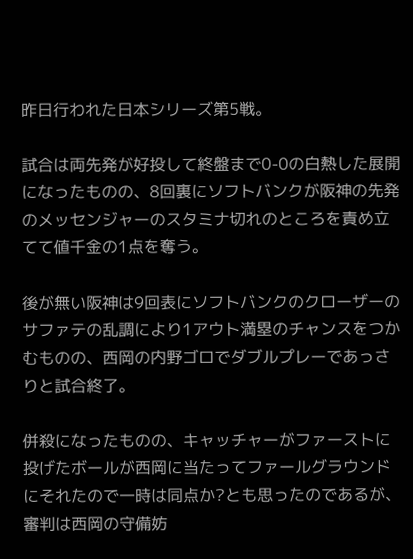昨日行われた日本シリーズ第5戦。

試合は両先発が好投して終盤まで0-0の白熱した展開になったものの、8回裏にソフトバンクが阪神の先発のメッセンジャーのスタミナ切れのところを責め立てて値千金の1点を奪う。

後が無い阪神は9回表にソフトバンクのクローザーのサファテの乱調により1アウト満塁のチャンスをつかむものの、西岡の内野ゴロでダブルプレーであっさりと試合終了。

併殺になったものの、キャッチャーがファーストに投げたボールが西岡に当たってファールグラウンドにそれたので一時は同点か?とも思ったのであるが、審判は西岡の守備妨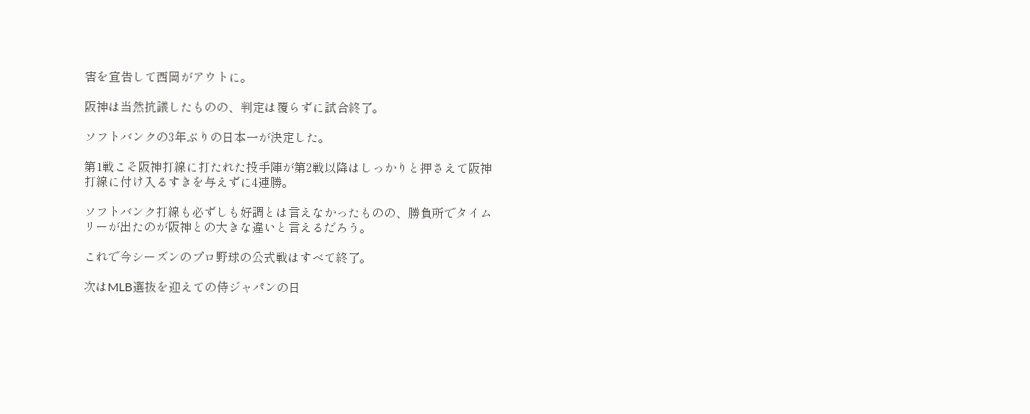害を宣告して西岡がアウトに。

阪神は当然抗議したものの、判定は覆らずに試合終了。

ソフトバンクの3年ぶりの日本一が決定した。

第1戦こそ阪神打線に打たれた投手陣が第2戦以降はしっかりと押さえて阪神打線に付け入るすきを与えずに4連勝。

ソフトバンク打線も必ずしも好調とは言えなかったものの、勝負所でタイムリーが出たのが阪神との大きな違いと言えるだろう。

これで今シーズンのプロ野球の公式戦はすべて終了。

次はMLB選抜を迎えての侍ジャパンの日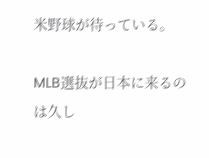米野球が待っている。

MLB選抜が日本に来るのは久し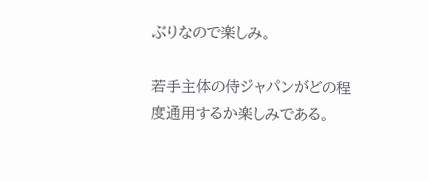ぶりなので楽しみ。

若手主体の侍ジャパンがどの程度通用するか楽しみである。